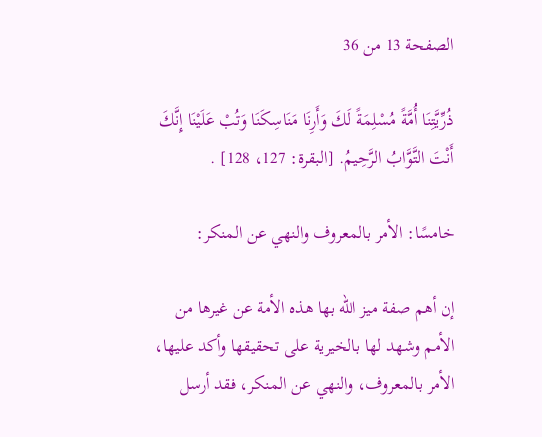الصفحة 13 من 36

ذُرِّيَّتِنَا أُمَّةً مُسْلِمَةً لَكَ وَأَرِنَا مَنَاسِكَنَا وَتُبْ عَلَيْنَا إِنَّكَ أَنْتَ التَّوَّابُ الرَّحِيمُ. [البقرة: 127، 128] .

خامسًا: الأمر بالمعروف والنهي عن المنكر:

إن أهم صفة ميز الله بها هذه الأمة عن غيرها من الأمم وشهد لها بالخيرية على تحقيقها وأكد عليها، الأمر بالمعروف، والنهي عن المنكر، فقد أرسل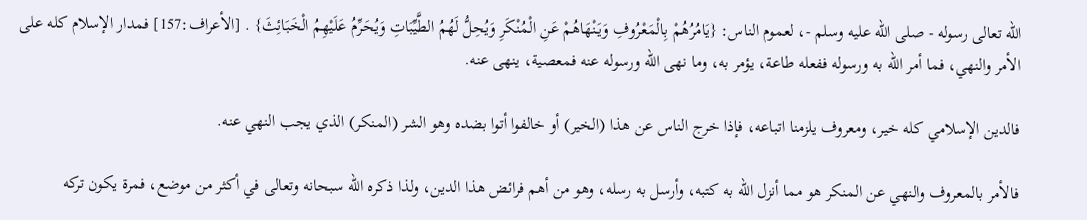الله تعالى رسوله - صلى الله عليه وسلم -، لعموم الناس: {يَامُرُهُمْ بِالْمَعْرُوفِ وَيَنْهَاهُمْ عَنِ الْمُنْكَرِ وَيُحِلُّ لَهُمُ الطَّيِّبَاتِ وَيُحَرِّمُ عَلَيْهِمُ الْخَبَائِثَ} . [الأعراف:157] فمدار الإسلام كله على الأمر والنهي، فما أمر الله به ورسوله ففعله طاعة، يؤمر به، وما نهى الله ورسوله عنه فمعصية، ينهى عنه.

فالدين الإسلامي كله خير، ومعروف يلزمنا اتباعه، فإذا خرج الناس عن هذا (الخير) أو خالفوا أتوا بضده وهو الشر (المنكر) الذي يجب النهي عنه.

فالأمر بالمعروف والنهي عن المنكر هو مما أنزل الله به كتبه، وأرسل به رسله، وهو من أهم فرائض هذا الدين، ولذا ذكره الله سبحانه وتعالى في أكثر من موضع، فمرة يكون تركه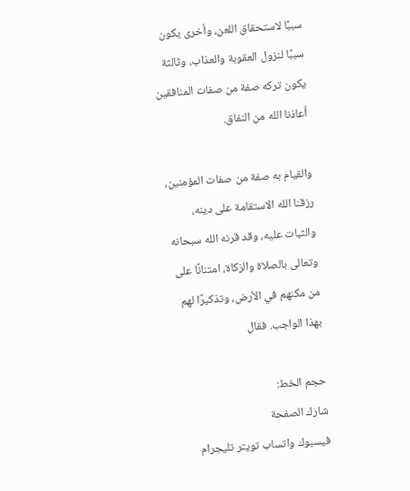سببًا لاستحقاق اللعن، وأخرى يكون سببًا لنزول العقوبة والعذاب، وثالثة يكون تركه صفة من صفات المنافقين أعاذنا الله من النفاق.

والقيام به صفة من صفات المؤمنين، رزقنا الله الاستقامة على دينه، والثبات عليه، وقد قرنه الله سبحانه وتعالى بالصلاة والزكاة، امتنانًا على من مكنهم في الأرض، وتذكيرًا لهم بهذا الواجب. فقال

حجم الخط:
شارك الصفحة
فيسبوك واتساب تويتر تليجرام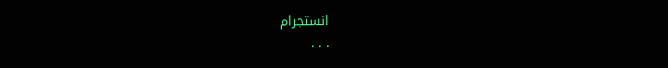انستجرام
. . .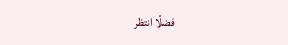فضلًا انتظر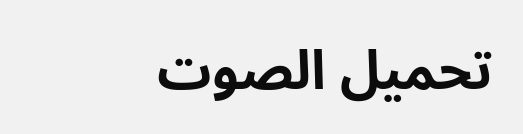تحميل الصوت